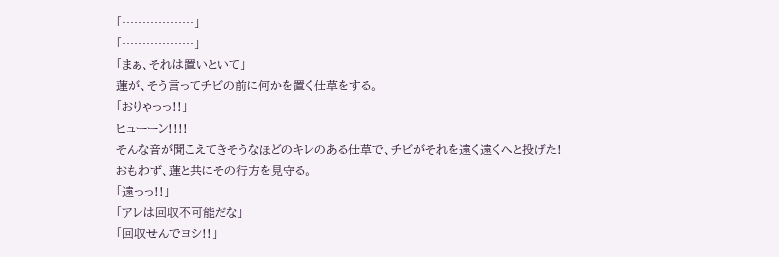「………………」
「………………」
「まぁ、それは置いといて」
蓮が、そう言ってチビの前に何かを置く仕草をする。
「おりゃっっ!!」
ヒューーン!!!!
そんな音が聞こえてきそうなほどのキレのある仕草で、チビがそれを遠く遠くへと投げた!
おもわず、蓮と共にその行方を見守る。
「遠っっ!!」
「アレは回収不可能だな」
「回収せんでヨシ!!」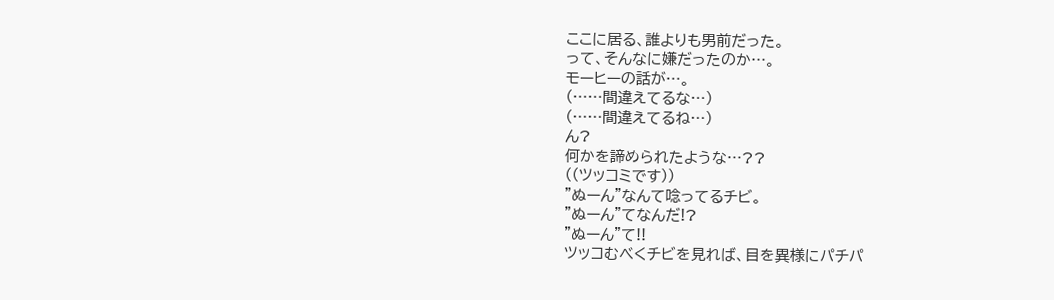ここに居る、誰よりも男前だった。
って、そんなに嫌だったのか…。
モーヒーの話が…。
(……間違えてるな…)
(……間違えてるね…)
ん?
何かを諦められたような…??
((ツッコミです))
"ぬーん"なんて唸ってるチビ。
"ぬーん"てなんだ!?
"ぬーん"て!!
ツッコむべくチビを見れば、目を異様にパチパ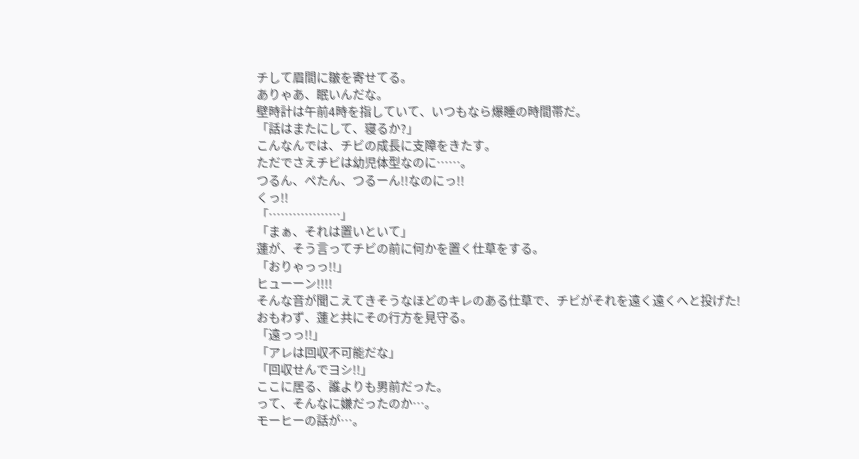チして眉間に皺を寄せてる。
ありゃあ、眠いんだな。
壁時計は午前4時を指していて、いつもなら爆睡の時間帯だ。
「話はまたにして、寝るか?」
こんなんでは、チビの成長に支障をきたす。
ただでさえチビは幼児体型なのに……。
つるん、ぺたん、つるーん!!なのにっ!!
くっ!!
「………………」
「まぁ、それは置いといて」
蓮が、そう言ってチビの前に何かを置く仕草をする。
「おりゃっっ!!」
ヒューーン!!!!
そんな音が聞こえてきそうなほどのキレのある仕草で、チビがそれを遠く遠くへと投げた!
おもわず、蓮と共にその行方を見守る。
「遠っっ!!」
「アレは回収不可能だな」
「回収せんでヨシ!!」
ここに居る、誰よりも男前だった。
って、そんなに嫌だったのか…。
モーヒーの話が…。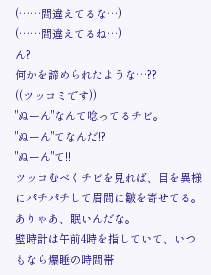(……間違えてるな…)
(……間違えてるね…)
ん?
何かを諦められたような…??
((ツッコミです))
"ぬーん"なんて唸ってるチビ。
"ぬーん"てなんだ!?
"ぬーん"て!!
ツッコむべくチビを見れば、目を異様にパチパチして眉間に皺を寄せてる。
ありゃあ、眠いんだな。
壁時計は午前4時を指していて、いつもなら爆睡の時間帯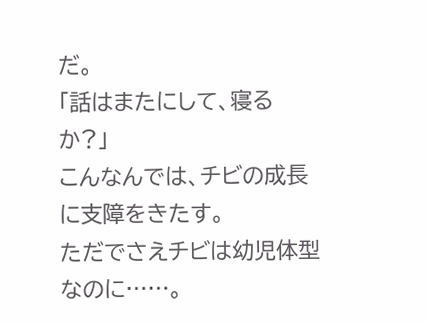だ。
「話はまたにして、寝るか?」
こんなんでは、チビの成長に支障をきたす。
ただでさえチビは幼児体型なのに……。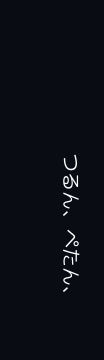つるん、ぺたん、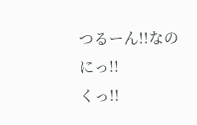つるーん!!なのにっ!!
くっ!!